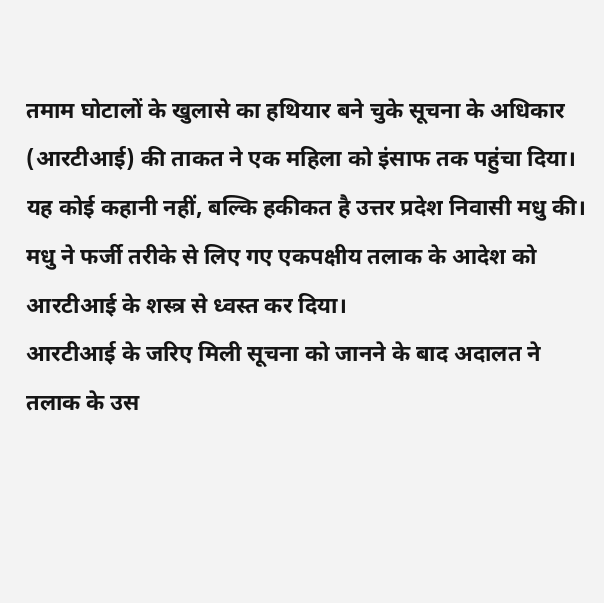तमाम घोटालों के खुलासे का हथियार बने चुके सूचना के अधिकार (आरटीआई) की ताकत ने एक महिला को इंसाफ तक पहुंचा दिया। यह कोई कहानी नहीं, बल्कि हकीकत है उत्तर प्रदेश निवासी मधु की।
मधु ने फर्जी तरीके से लिए गए एकपक्षीय तलाक के आदेश को आरटीआई के शस्त्र से ध्वस्त कर दिया।
आरटीआई के जरिए मिली सूचना को जानने के बाद अदालत ने तलाक के उस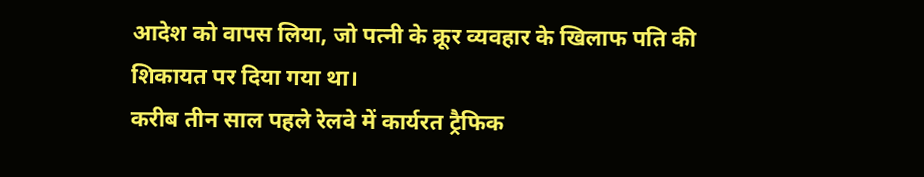आदेश को वापस लिया, जो पत्नी के क्रूर व्यवहार के खिलाफ पति की शिकायत पर दिया गया था।
करीब तीन साल पहले रेलवे में कार्यरत ट्रैफिक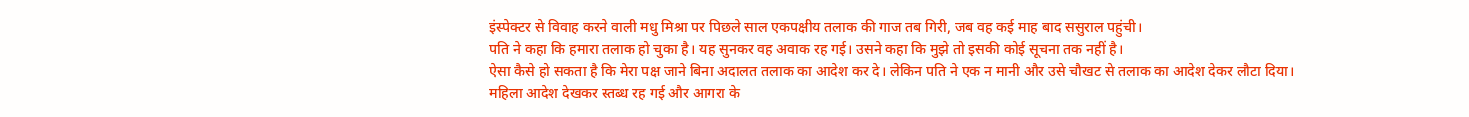इंस्पेक्टर से विवाह करने वाली मधु मिश्रा पर पिछले साल एकपक्षीय तलाक की गाज तब गिरी, जब वह कई माह बाद ससुराल पहुंची।
पति ने कहा कि हमारा तलाक हो चुका है। यह सुनकर वह अवाक रह गई। उसने कहा कि मुझे तो इसकी कोई सूचना तक नहीं है।
ऐसा कैसे हो सकता है कि मेरा पक्ष जाने बिना अदालत तलाक का आदेश कर दे। लेकिन पति ने एक न मानी और उसे चौखट से तलाक का आदेश देकर लौटा दिया।
महिला आदेश देखकर स्तब्ध रह गई और आगरा के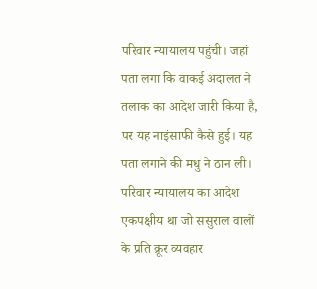परिवार न्यायालय पहुंची। जहां पता लगा कि वाकई अदालत ने तलाक का आदेश जारी किया है, पर यह नाइंसाफी कैसे हुई। यह पता लगाने की मधु ने ठान ली।
परिवार न्यायालय का आदेश एकपक्षीय था जो ससुराल वालों के प्रति क्रूर व्यवहार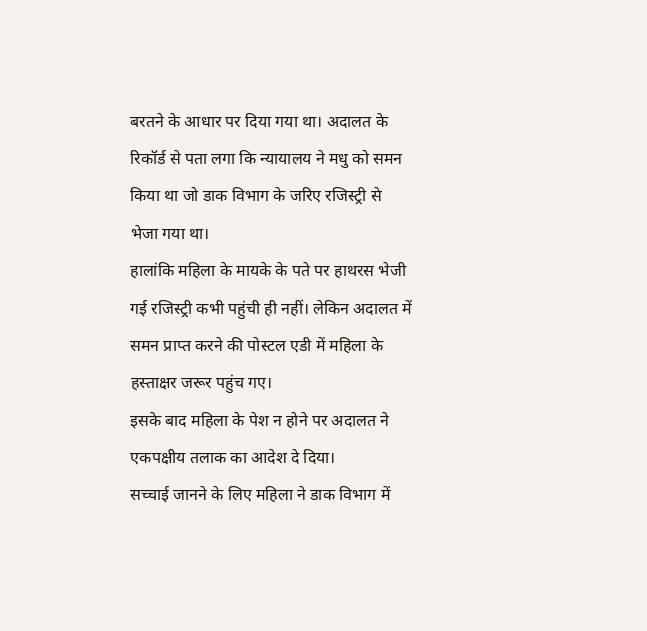बरतने के आधार पर दिया गया था। अदालत के रिकॉर्ड से पता लगा कि न्यायालय ने मधु को समन किया था जो डाक विभाग के जरिए रजिस्ट्री से भेजा गया था।
हालांकि महिला के मायके के पते पर हाथरस भेजी गई रजिस्ट्री कभी पहुंची ही नहीं। लेकिन अदालत में समन प्राप्त करने की पोस्टल एडी में महिला के हस्ताक्षर जरूर पहुंच गए।
इसके बाद महिला के पेश न होने पर अदालत ने एकपक्षीय तलाक का आदेश दे दिया।
सच्चाई जानने के लिए महिला ने डाक विभाग में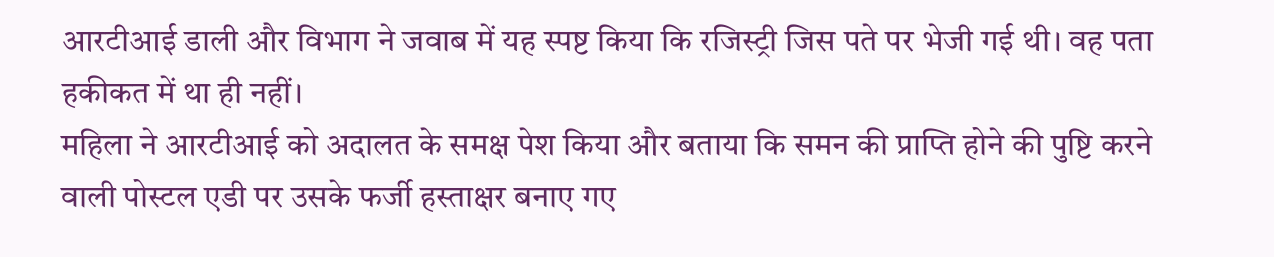आरटीआई डाली और विभाग ने जवाब में यह स्पष्ट किया कि रजिस्ट्री जिस पते पर भेजी गई थी। वह पता हकीकत में था ही नहीं।
महिला ने आरटीआई को अदालत के समक्ष पेश किया और बताया कि समन की प्राप्ति होने की पुष्टि करने वाली पोस्टल एडी पर उसके फर्जी हस्ताक्षर बनाए गए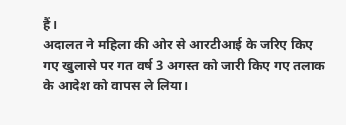हैं।
अदालत ने महिला की ओर से आरटीआई के जरिए किए गए खुलासे पर गत वर्ष 3 अगस्त को जारी किए गए तलाक के आदेश को वापस ले लिया।